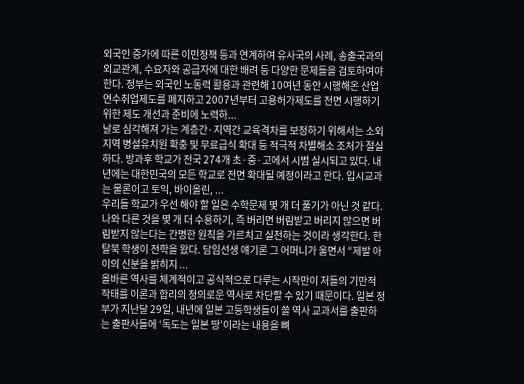외국인 증가에 따른 이민정책 등과 연계하여 유사국의 사례, 송출국과의 외교관계, 수요자와 공급자에 대한 배려 등 다양한 문제들을 검토하여야 한다. 정부는 외국인 노동력 활용과 관련해 10여년 동안 시행해온 산업연수취업제도를 폐지하고 2007년부터 고용허가제도를 전면 시행하기 위한 제도 개선과 준비에 노력하...
날로 심각해져 가는 계층간·지역간 교육격차를 보정하기 위해서는 소외지역 병설유치원 확충 및 무료급식 확대 등 적극적 차별해소 조처가 절실하다. 방과후 학교가 전국 274개 초·중·고에서 시범 실시되고 있다. 내년에는 대한민국의 모든 학교로 전면 확대될 예정이라고 한다. 입시교과는 물론이고 토익, 바이올린, ...
우리들 학교가 우선 해야 할 일은 수학문제 몇 개 더 풀기가 아닌 것 같다. 나와 다른 것을 몇 개 더 수용하기, 즉 버리면 버림받고 버리지 않으면 버림받지 않는다는 간명한 원칙을 가르치고 실천하는 것이라 생각한다. 한 탈북 학생이 전학을 왔다. 담임선생 얘기론 그 어머니가 울면서 “제발 아이의 신분을 밝히지 ...
올바른 역사를 체계적이고 공식적으로 다루는 시작만이 저들의 기만적 작태를 이론과 합리의 정의로운 역사로 차단할 수 있기 때문이다. 일본 정부가 지난달 29일, 내년에 일본 고등학생들이 쓸 역사 교과서를 출판하는 출판사들에 ‘독도는 일본 땅’이라는 내용을 뼈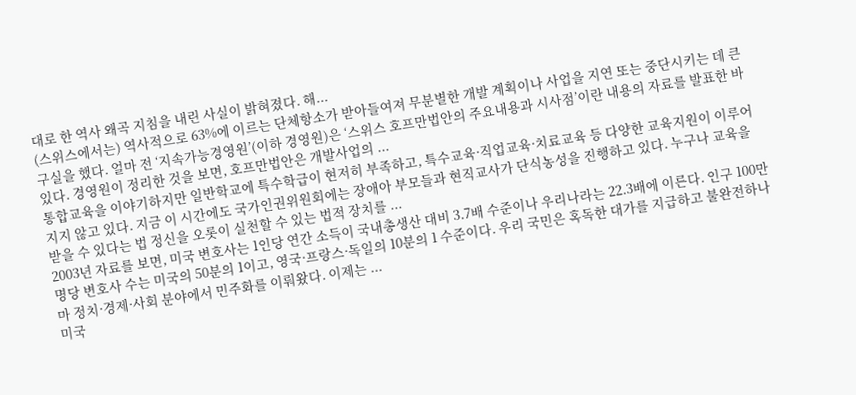대로 한 역사 왜곡 지침을 내린 사실이 밝혀졌다. 해...
(스위스에서는) 역사적으로 63%에 이르는 단체항소가 받아들여져 무분별한 개발 계획이나 사업을 지연 또는 중단시키는 데 큰 구실을 했다. 얼마 전 ‘지속가능경영원’(이하 경영원)은 ‘스위스 호프만법안의 주요내용과 시사점’이란 내용의 자료를 발표한 바 있다. 경영원이 정리한 것을 보면, 호프만법안은 개발사업의 ...
통합교육을 이야기하지만 일반학교에 특수학급이 현저히 부족하고, 특수교육·직업교육·치료교육 등 다양한 교육지원이 이루어지지 않고 있다. 지금 이 시간에도 국가인권위원회에는 장애아 부모들과 현직교사가 단식농성을 진행하고 있다. 누구나 교육을 받을 수 있다는 법 정신을 오롯이 실천할 수 있는 법적 장치를 ...
2003년 자료를 보면, 미국 변호사는 1인당 연간 소득이 국내총생산 대비 3.7배 수준이나 우리나라는 22.3배에 이른다. 인구 100만명당 변호사 수는 미국의 50분의 1이고, 영국·프랑스·독일의 10분의 1 수준이다. 우리 국민은 혹독한 대가를 지급하고 불완전하나마 정치·경제·사회 분야에서 민주화를 이뤄왔다. 이제는 ...
미국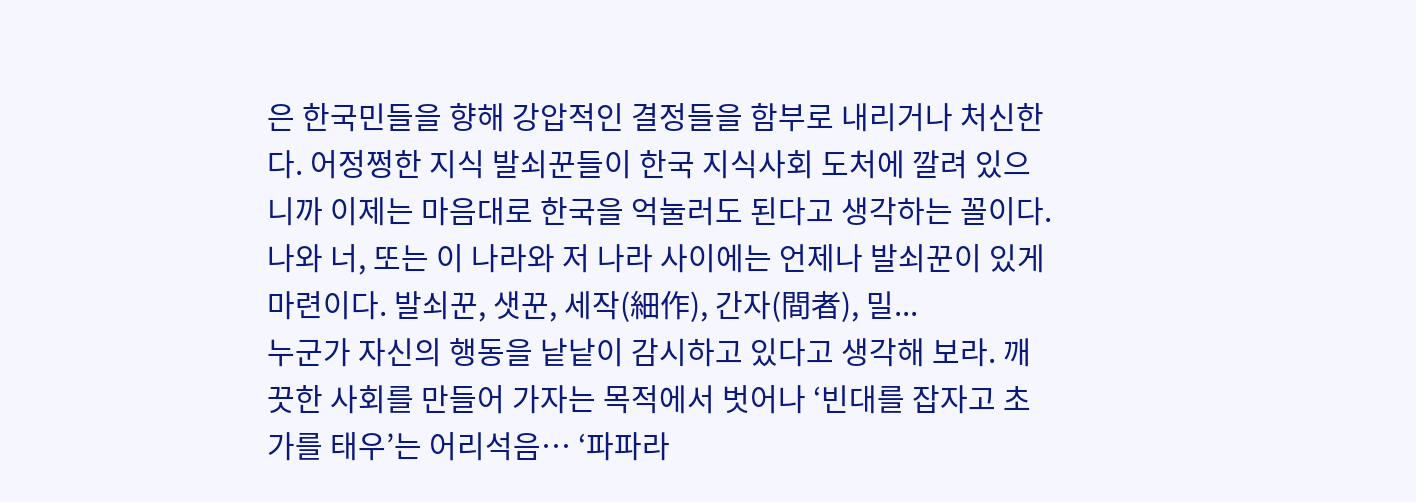은 한국민들을 향해 강압적인 결정들을 함부로 내리거나 처신한다. 어정쩡한 지식 발쇠꾼들이 한국 지식사회 도처에 깔려 있으니까 이제는 마음대로 한국을 억눌러도 된다고 생각하는 꼴이다. 나와 너, 또는 이 나라와 저 나라 사이에는 언제나 발쇠꾼이 있게 마련이다. 발쇠꾼, 샛꾼, 세작(細作), 간자(間者), 밀...
누군가 자신의 행동을 낱낱이 감시하고 있다고 생각해 보라. 깨끗한 사회를 만들어 가자는 목적에서 벗어나 ‘빈대를 잡자고 초가를 태우’는 어리석음… ‘파파라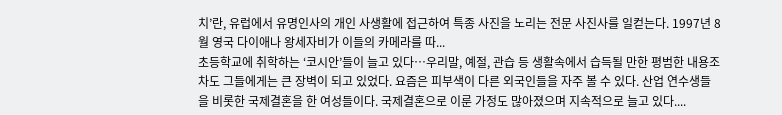치’란, 유럽에서 유명인사의 개인 사생활에 접근하여 특종 사진을 노리는 전문 사진사를 일컫는다. 1997년 8월 영국 다이애나 왕세자비가 이들의 카메라를 따...
초등학교에 취학하는 ‘코시안’들이 늘고 있다…우리말, 예절, 관습 등 생활속에서 습득될 만한 평범한 내용조차도 그들에게는 큰 장벽이 되고 있었다. 요즘은 피부색이 다른 외국인들을 자주 볼 수 있다. 산업 연수생들을 비롯한 국제결혼을 한 여성들이다. 국제결혼으로 이룬 가정도 많아졌으며 지속적으로 늘고 있다....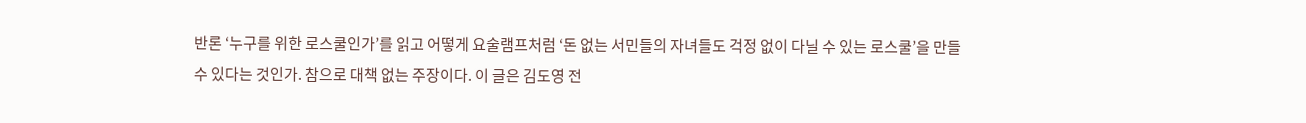반론 ‘누구를 위한 로스쿨인가’를 읽고 어떻게 요술램프처럼 ‘돈 없는 서민들의 자녀들도 걱정 없이 다닐 수 있는 로스쿨’을 만들 수 있다는 것인가. 참으로 대책 없는 주장이다. 이 글은 김도영 전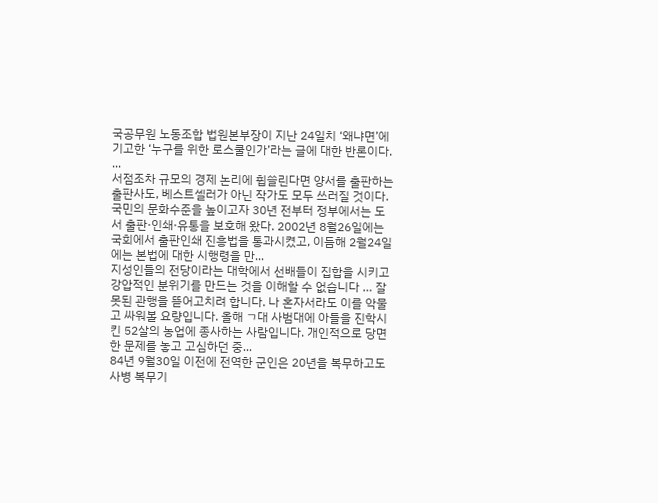국공무원 노동조합 법원본부장이 지난 24일치 ‘왜냐면’에 기고한 ‘누구를 위한 로스쿨인가’라는 글에 대한 반론이다. ...
서점조차 규모의 경제 논리에 휩쓸린다면 양서를 출판하는 출판사도, 베스트셀러가 아닌 작가도 모두 쓰러질 것이다. 국민의 문화수준을 높이고자 30년 전부터 정부에서는 도서 출판·인쇄·유통을 보호해 왔다. 2002년 8월26일에는 국회에서 출판인쇄 진흥법을 통과시켰고, 이듬해 2월24일에는 본법에 대한 시행령을 만...
지성인들의 전당이라는 대학에서 선배들이 집합을 시키고 강압적인 분위기를 만드는 것을 이해할 수 없습니다 … 잘못된 관행을 뜯어고치려 합니다. 나 혼자서라도 이를 악물고 싸워볼 요량입니다. 올해 ㄱ대 사범대에 아들을 진학시킨 52살의 농업에 종사하는 사람입니다. 개인적으로 당면한 문제를 놓고 고심하던 중...
84년 9월30일 이전에 전역한 군인은 20년을 복무하고도 사병 복무기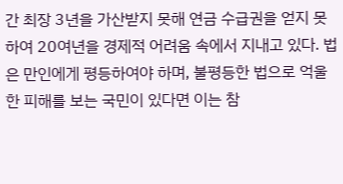간 최장 3년을 가산받지 못해 연금 수급권을 얻지 못하여 20여년을 경제적 어려움 속에서 지내고 있다. 법은 만인에게 평등하여야 하며, 불평등한 법으로 억울한 피해를 보는 국민이 있다면 이는 참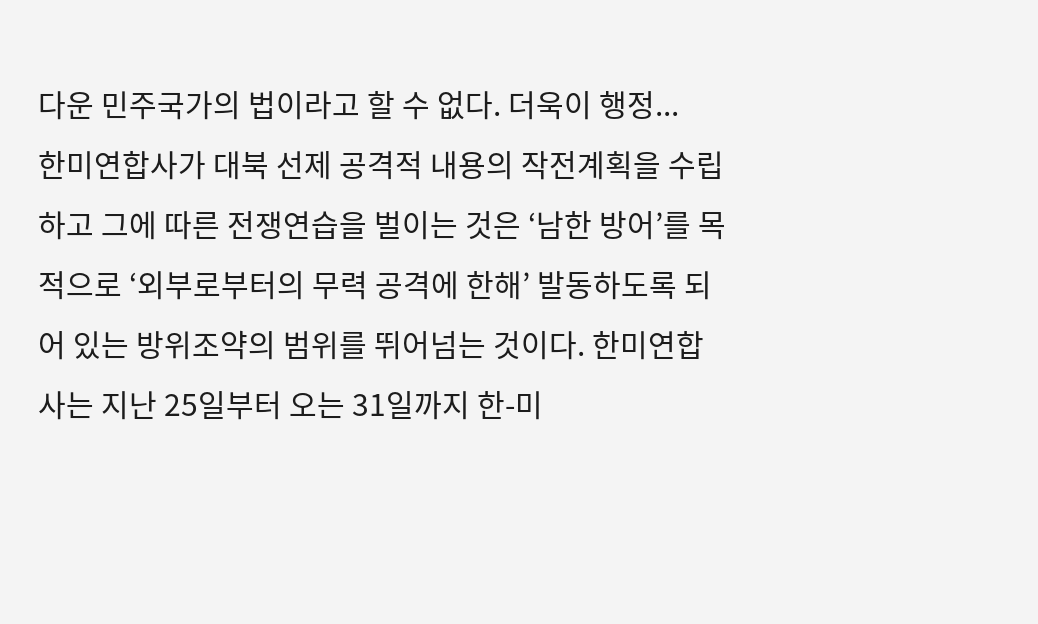다운 민주국가의 법이라고 할 수 없다. 더욱이 행정...
한미연합사가 대북 선제 공격적 내용의 작전계획을 수립하고 그에 따른 전쟁연습을 벌이는 것은 ‘남한 방어’를 목적으로 ‘외부로부터의 무력 공격에 한해’ 발동하도록 되어 있는 방위조약의 범위를 뛰어넘는 것이다. 한미연합사는 지난 25일부터 오는 31일까지 한-미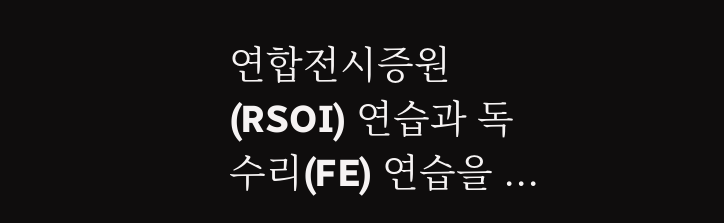연합전시증원(RSOI) 연습과 독수리(FE) 연습을 ...